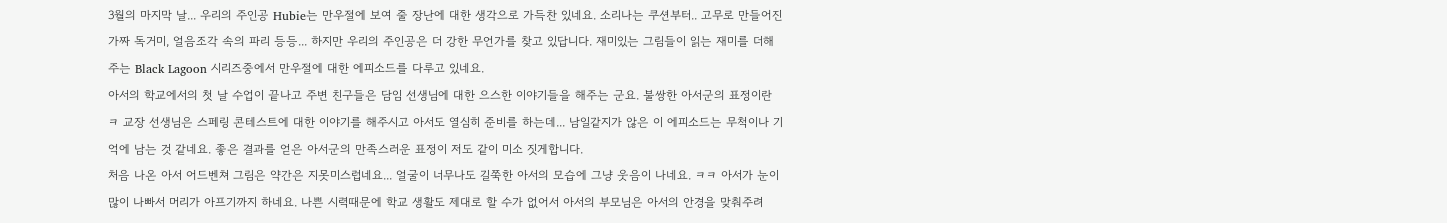3월의 마지막 날... 우리의 주인공 Hubie는 만우절에 보여 줄 장난에 대한 생각으로 가득찬 있네요. 소리나는 쿠션부터.. 고무로 만들어진 가짜 독거미, 얼음조각 속의 파리 등등... 하지만 우리의 주인공은 더 강한 무언가를 찾고 있답니다. 재미있는 그림들이 읽는 재미를 더해주는 Black Lagoon 시리즈중에서 만우절에 대한 에피소드를 다루고 있네요.
아서의 학교에서의 첫 날 수업이 끝나고 주변 친구들은 담임 선생님에 대한 으스한 이야기들을 해주는 군요. 불쌍한 아서군의 표정이란 ㅋ 교장 선생님은 스페링 콘테스트에 대한 이야기를 해주시고 아서도 열심히 준비를 하는데... 남일같지가 않은 이 에피소드는 무척이나 기억에 남는 것 같네요. 좋은 결과를 얻은 아서군의 만족스러운 표정이 저도 같이 미소 짓게합니다.
처음 나온 아서 어드벤쳐 그림은 약간은 지못미스럽네요... 얼굴이 너무나도 길쭉한 아서의 모습에 그냥 웃음이 나네요. ㅋㅋ 아서가 눈이 많이 나빠서 머리가 아프기까지 하네요. 나쁜 시력때문에 학교 생활도 제대로 할 수가 없어서 아서의 부모님은 아서의 안경을 맞춰주려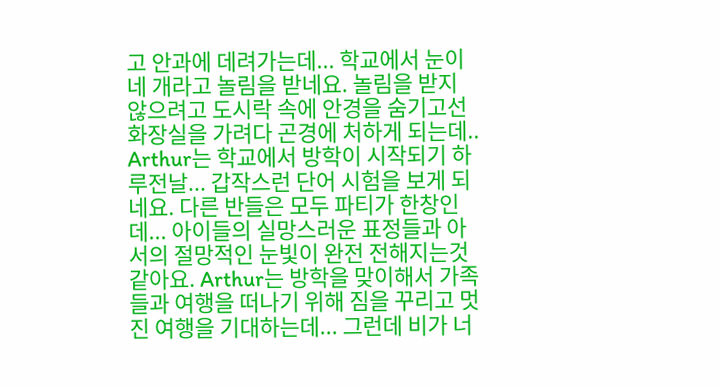고 안과에 데려가는데... 학교에서 눈이 네 개라고 놀림을 받네요. 놀림을 받지 않으려고 도시락 속에 안경을 숨기고선 화장실을 가려다 곤경에 처하게 되는데..
Arthur는 학교에서 방학이 시작되기 하루전날... 갑작스런 단어 시험을 보게 되네요. 다른 반들은 모두 파티가 한창인데... 아이들의 실망스러운 표정들과 아서의 절망적인 눈빛이 완전 전해지는것 같아요. Arthur는 방학을 맞이해서 가족들과 여행을 떠나기 위해 짐을 꾸리고 멋진 여행을 기대하는데... 그런데 비가 너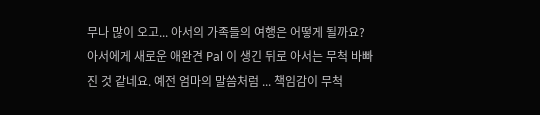무나 많이 오고... 아서의 가족들의 여행은 어떻게 될까요?
아서에게 새로운 애완견 Pal 이 생긴 뒤로 아서는 무척 바빠진 것 같네요. 예전 엄마의 말씀처럼 ... 책임감이 무척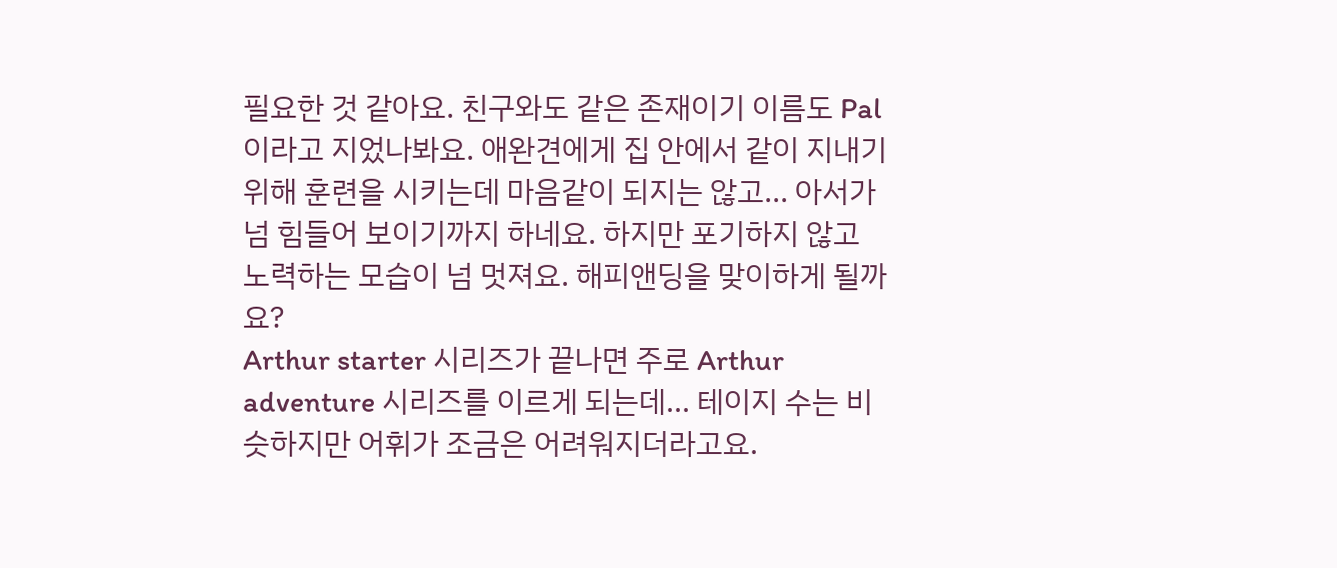필요한 것 같아요. 친구와도 같은 존재이기 이름도 Pal이라고 지었나봐요. 애완견에게 집 안에서 같이 지내기 위해 훈련을 시키는데 마음같이 되지는 않고... 아서가 넘 힘들어 보이기까지 하네요. 하지만 포기하지 않고 노력하는 모습이 넘 멋져요. 해피앤딩을 맞이하게 될까요?
Arthur starter 시리즈가 끝나면 주로 Arthur adventure 시리즈를 이르게 되는데... 테이지 수는 비슷하지만 어휘가 조금은 어려워지더라고요.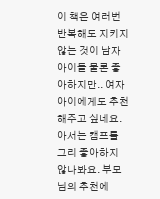이 책은 여러번 반복해도 지키지 않는 것이 남자아이들 물론 좋아하지만.. 여자 아이에게도 추천해주고 싶네요. 아서는 캠프를 그리 좋아하지 않나봐요. 부모님의 추천에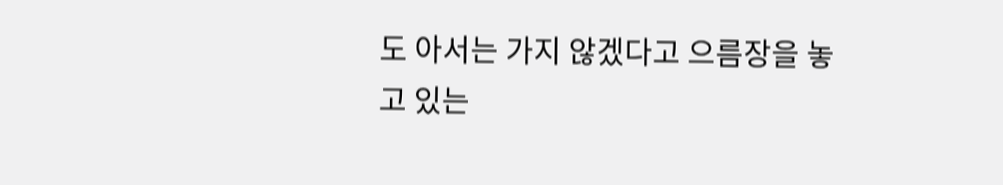도 아서는 가지 않겠다고 으름장을 놓고 있는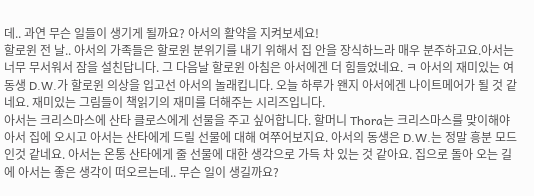데.. 과연 무슨 일들이 생기게 될까요? 아서의 활약을 지켜보세요!
할로윈 전 날.. 아서의 가족들은 할로윈 분위기를 내기 위해서 집 안을 장식하느라 매우 분주하고요.아서는 너무 무서워서 잠을 설친답니다. 그 다음날 할로윈 아침은 아서에겐 더 힘들었네요. ㅋ 아서의 재미있는 여동생 D.W.가 할로윈 의상을 입고선 아서의 놀래킵니다. 오늘 하루가 왠지 아서에겐 나이트메어가 될 것 같네요. 재미있는 그림들이 책읽기의 재미를 더해주는 시리즈입니다.
아서는 크리스마스에 산타 클로스에게 선물을 주고 싶어합니다. 할머니 Thora는 크리스마스를 맞이해야 아서 집에 오시고 아서는 산타에게 드릴 선물에 대해 여쭈어보지요. 아서의 동생은 D.W.는 정말 흥분 모드인것 같네요. 아서는 온통 산타에게 줄 선물에 대한 생각으로 가득 차 있는 것 같아요. 집으로 돌아 오는 길에 아서는 좋은 생각이 떠오르는데.. 무슨 일이 생길까요?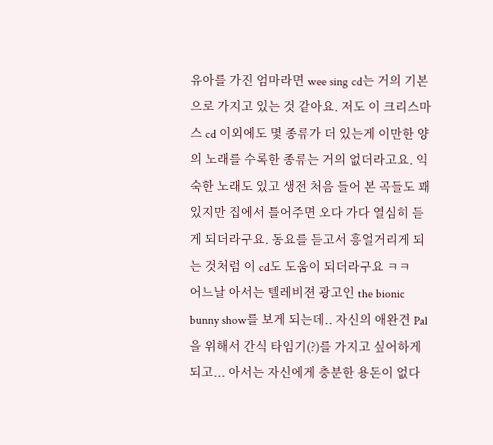유아를 가진 엄마라면 wee sing cd는 거의 기본으로 가지고 있는 것 같아요. 저도 이 크리스마스 cd 이외에도 몇 종류가 더 있는게 이만한 양의 노래를 수록한 종류는 거의 없더라고요. 익숙한 노래도 있고 생전 처음 들어 본 곡들도 꽤 있지만 집에서 틀어주면 오다 가다 열심히 듣게 되더라구요. 동요를 듣고서 흥얼거리게 되는 것처럼 이 cd도 도움이 되더라구요 ㅋㅋ
어느날 아서는 텔레비젼 광고인 the bionic bunny show를 보게 되는데.. 자신의 애완견 Pal을 위해서 간식 타임기(?)를 가지고 싶어하게 되고... 아서는 자신에게 충분한 용돈이 없다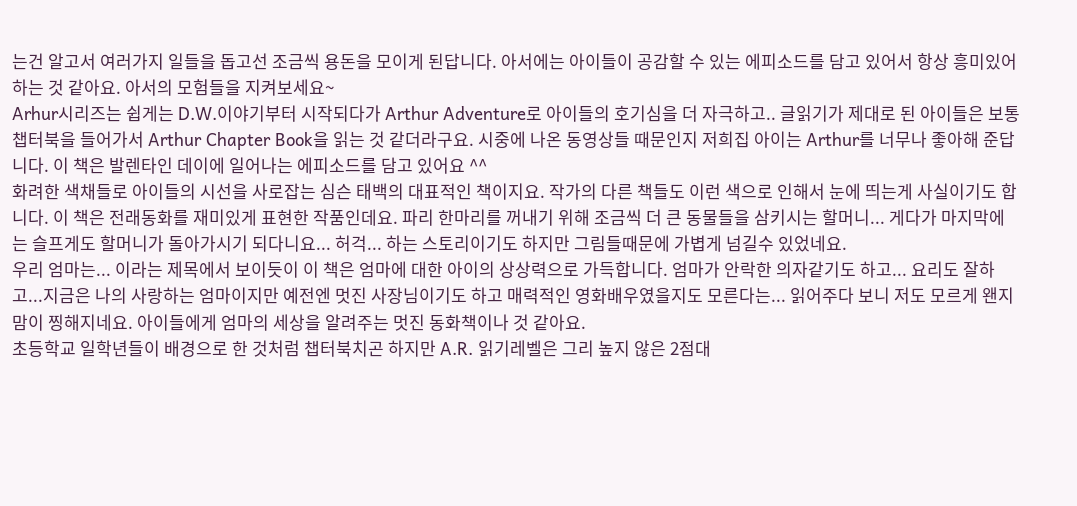는건 알고서 여러가지 일들을 돕고선 조금씩 용돈을 모이게 된답니다. 아서에는 아이들이 공감할 수 있는 에피소드를 담고 있어서 항상 흥미있어 하는 것 같아요. 아서의 모험들을 지켜보세요~
Arhur시리즈는 쉽게는 D.W.이야기부터 시작되다가 Arthur Adventure로 아이들의 호기심을 더 자극하고.. 글읽기가 제대로 된 아이들은 보통 챕터북을 들어가서 Arthur Chapter Book을 읽는 것 같더라구요. 시중에 나온 동영상들 때문인지 저희집 아이는 Arthur를 너무나 좋아해 준답니다. 이 책은 발렌타인 데이에 일어나는 에피소드를 담고 있어요 ^^
화려한 색채들로 아이들의 시선을 사로잡는 심슨 태백의 대표적인 책이지요. 작가의 다른 책들도 이런 색으로 인해서 눈에 띄는게 사실이기도 합니다. 이 책은 전래동화를 재미있게 표현한 작품인데요. 파리 한마리를 꺼내기 위해 조금씩 더 큰 동물들을 삼키시는 할머니... 게다가 마지막에는 슬프게도 할머니가 돌아가시기 되다니요... 허걱... 하는 스토리이기도 하지만 그림들때문에 가볍게 넘길수 있었네요.
우리 엄마는... 이라는 제목에서 보이듯이 이 책은 엄마에 대한 아이의 상상력으로 가득합니다. 엄마가 안락한 의자같기도 하고... 요리도 잘하고...지금은 나의 사랑하는 엄마이지만 예전엔 멋진 사장님이기도 하고 매력적인 영화배우였을지도 모른다는... 읽어주다 보니 저도 모르게 왠지 맘이 찡해지네요. 아이들에게 엄마의 세상을 알려주는 멋진 동화책이나 것 같아요.
초등학교 일학년들이 배경으로 한 것처럼 챕터북치곤 하지만 A.R. 읽기레벨은 그리 높지 않은 2점대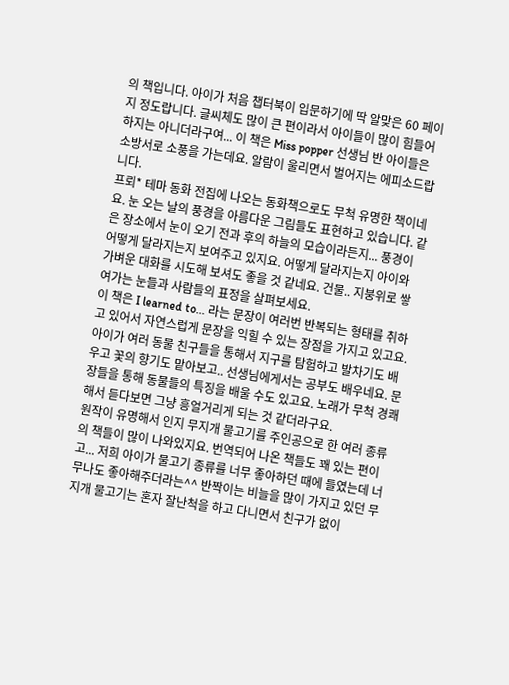의 책입니다. 아이가 처음 챕터북이 입문하기에 딱 알맞은 60 페이지 정도랍니다. 글씨체도 많이 큰 편이라서 아이들이 많이 힘들어 하지는 아니더라구여... 이 책은 Miss popper 선생님 반 아이들은 소방서로 소풍을 가는데요. 알람이 울리면서 벌어지는 에피소드랍니다.
프뢰* 테마 동화 전집에 나오는 동화책으로도 무척 유명한 책이네요. 눈 오는 날의 풍경을 아름다운 그림들도 표현하고 있습니다. 같은 장소에서 눈이 오기 전과 후의 하늘의 모습이라든지... 풍경이 어떻게 달라지는지 보여주고 있지요. 어떻게 달라지는지 아이와 가벼운 대화를 시도해 보셔도 좋을 것 같네요. 건물.. 지붕위로 쌓여가는 눈들과 사람들의 표정을 살펴보세요.
이 책은 I learned to... 라는 문장이 여러번 반복되는 형태를 취하고 있어서 자연스럽게 문장을 익힐 수 있는 장점을 가지고 있고요. 아이가 여러 동물 친구들을 통해서 지구를 탐험하고 발차기도 배우고 꽃의 향기도 맡아보고.. 선생님에게서는 공부도 배우네요. 문장들을 통해 동물들의 특징을 배울 수도 있고요. 노래가 무척 경쾌해서 듣다보면 그냥 흥얼거리게 되는 것 같더라구요.
원작이 유명해서 인지 무지개 물고기를 주인공으로 한 여러 종류의 책들이 많이 나와있지요. 번역되어 나온 책들도 꽤 있는 편이고... 저희 아이가 물고기 종류를 너무 좋아하던 때에 들였는데 너무나도 좋아해주더라는^^ 반짝이는 비늘을 많이 가지고 있던 무지개 물고기는 혼자 잘난척을 하고 다니면서 친구가 없이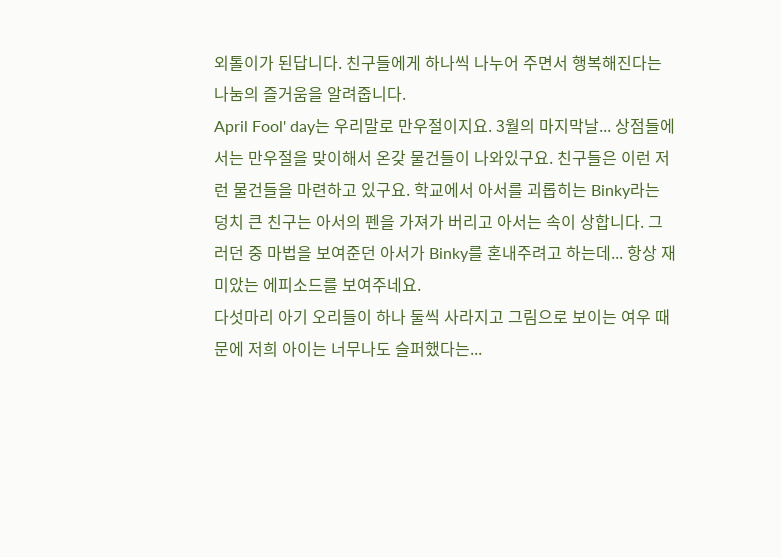외톨이가 된답니다. 친구들에게 하나씩 나누어 주면서 행복해진다는 나눔의 즐거움을 알려줍니다.
April Fool' day는 우리말로 만우절이지요. 3월의 마지막날... 상점들에서는 만우절을 맞이해서 온갖 물건들이 나와있구요. 친구들은 이런 저런 물건들을 마련하고 있구요. 학교에서 아서를 괴롭히는 Binky라는 덩치 큰 친구는 아서의 펜을 가져가 버리고 아서는 속이 상합니다. 그러던 중 마법을 보여준던 아서가 Binky를 혼내주려고 하는데... 항상 재미았는 에피소드를 보여주네요.
다섯마리 아기 오리들이 하나 둘씩 사라지고 그림으로 보이는 여우 때문에 저희 아이는 너무나도 슬퍼했다는...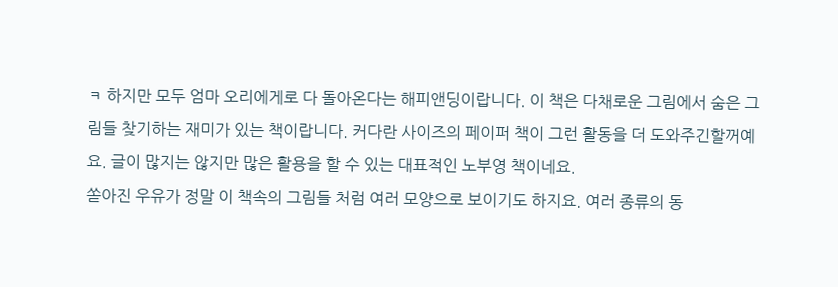ㅋ 하지만 모두 엄마 오리에게로 다 돌아온다는 해피앤딩이랍니다. 이 책은 다채로운 그림에서 숨은 그림들 찾기하는 재미가 있는 책이랍니다. 커다란 사이즈의 페이퍼 책이 그런 활동을 더 도와주긴할꺼예요. 글이 많지는 않지만 많은 활용을 할 수 있는 대표적인 노부영 책이네요.
쏟아진 우유가 정말 이 책속의 그림들 처럼 여러 모양으로 보이기도 하지요. 여러 종류의 동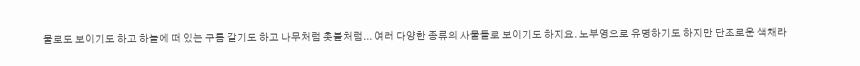물로도 보이기도 하고 하늘에 떠 있는 구름 같기도 하고 나무처럼 촛불처럼... 여러 다양한 종류의 사물들로 보이기도 하지요. 노부영으로 유명하기도 하지만 단조로운 색채라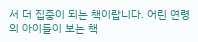서 더 집중이 되는 책이랍니다. 어린 연령의 아이들이 보는 책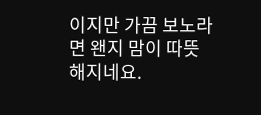이지만 가끔 보노라면 왠지 맘이 따뜻해지네요.